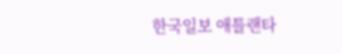한국일보 애틀랜타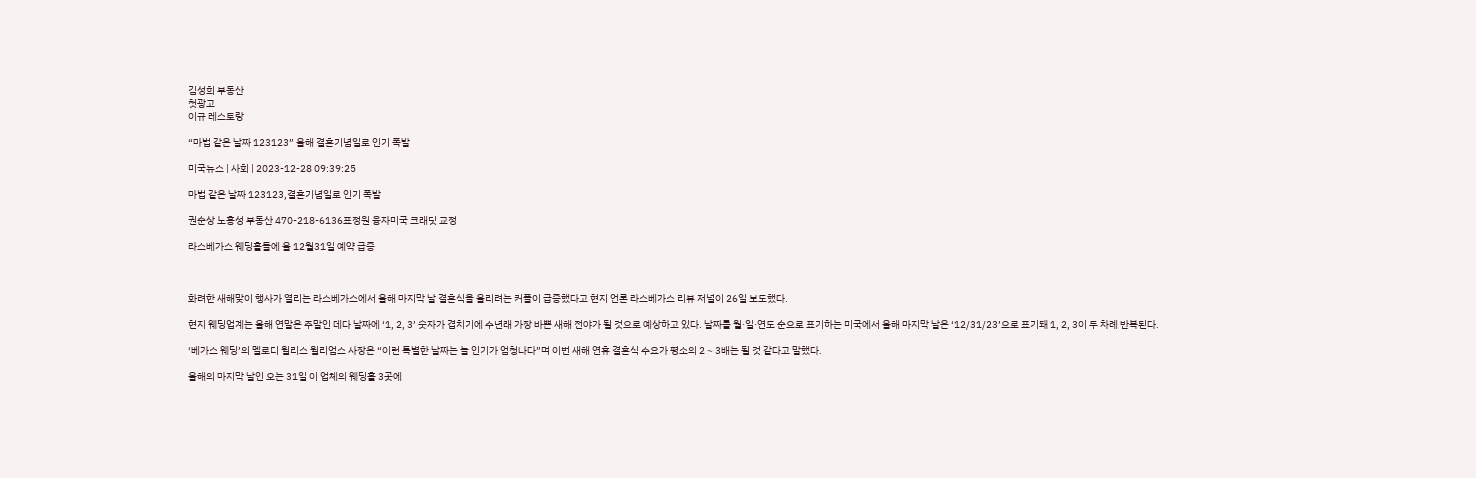김성희 부동산
첫광고
이규 레스토랑

“마법 같은 날짜 123123” 올해 결혼기념일로 인기 폭발

미국뉴스 | 사회 | 2023-12-28 09:39:25

마법 같은 날짜 123123,결혼기념일로 인기 폭발

권순상 노흥성 부동산 470-218-6136표정원 융자미국 크래딧 교정

라스베가스 웨딩홀들에 올 12월31일 예약 급증



화려한 새해맞이 행사가 열리는 라스베가스에서 올해 마지막 날 결혼식을 올리려는 커플이 급증했다고 현지 언론 라스베가스 리뷰 저널이 26일 보도했다.

현지 웨딩업계는 올해 연말은 주말인 데다 날짜에 ‘1, 2, 3’ 숫자가 겹치기에 수년래 가장 바쁜 새해 전야가 될 것으로 예상하고 있다. 날짜를 월·일·연도 순으로 표기하는 미국에서 올해 마지막 날은 ‘12/31/23’으로 표기돼 1, 2, 3이 두 차례 반복된다.

‘베가스 웨딩’의 멜로디 윌리스 윌리엄스 사장은 “이런 특별한 날짜는 늘 인기가 엄청나다”며 이번 새해 연휴 결혼식 수요가 평소의 2∼3배는 될 것 같다고 말했다.

올해의 마지막 날인 오는 31일 이 업체의 웨딩홀 3곳에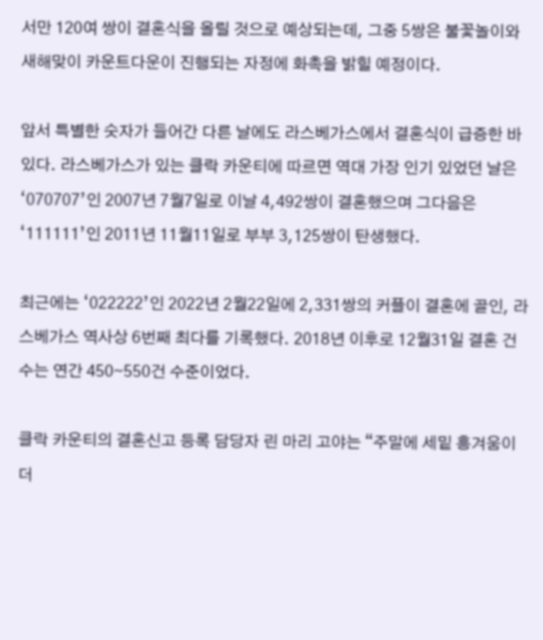서만 120여 쌍이 결혼식을 올릴 것으로 예상되는데, 그중 5쌍은 불꽃놀이와 새해맞이 카운트다운이 진행되는 자정에 화촉을 밝힐 예정이다.

앞서 특별한 숫자가 들어간 다른 날에도 라스베가스에서 결혼식이 급증한 바 있다. 라스베가스가 있는 클락 카운티에 따르면 역대 가장 인기 있었던 날은 ‘070707’인 2007년 7월7일로 이날 4,492쌍이 결혼했으며 그다음은 ‘111111’인 2011년 11월11일로 부부 3,125쌍이 탄생했다.

최근에는 ‘022222’인 2022년 2월22일에 2,331쌍의 커플이 결혼에 골인, 라스베가스 역사상 6번째 최다를 기록했다. 2018년 이후로 12월31일 결혼 건수는 연간 450∼550건 수준이었다.

클락 카운티의 결혼신고 등록 담당자 린 마리 고야는 “주말에 세밑 흥겨움이 더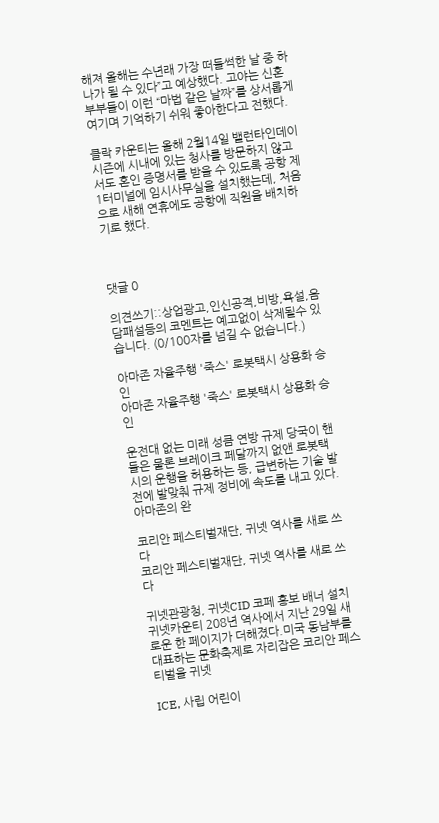해져 올해는 수년래 가장 떠들썩한 날 중 하나가 될 수 있다”고 예상했다. 고야는 신혼부부들이 이런 “마법 같은 날짜”를 상서롭게 여기며 기억하기 쉬워 좋아한다고 전했다.

클락 카운티는 올해 2월14일 밸런타인데이 시즌에 시내에 있는 청사를 방문하지 않고서도 혼인 증명서를 받을 수 있도록 공항 제1터미널에 임시사무실을 설치했는데, 처음으로 새해 연휴에도 공항에 직원을 배치하기로 했다.



댓글 0

의견쓰기::상업광고,인신공격,비방,욕설,음담패설등의 코멘트는 예고없이 삭제될수 있습니다. (0/100자를 넘길 수 없습니다.)

아마존 자율주행 '죽스' 로봇택시 상용화 승인
아마존 자율주행 '죽스' 로봇택시 상용화 승인

운전대 없는 미래 성큼 연방 규제 당국이 핸들은 물론 브레이크 페달까지 없앤 로봇택시의 운행을 허용하는 등, 급변하는 기술 발전에 발맞춰 규제 정비에 속도를 내고 있다.아마존의 완

코리안 페스티벌재단, 귀넷 역사를 새로 쓰다
코리안 페스티벌재단, 귀넷 역사를 새로 쓰다

귀넷관광청, 귀넷CID 코페 홍보 배너 설치 귀넷카운티 208년 역사에서 지난 29일 새로운 한 페이지가 더해졌다.미국 동남부를 대표하는 문화축제로 자리잡은 코리안 페스티벌을 귀넷

ICE, 사립 어린이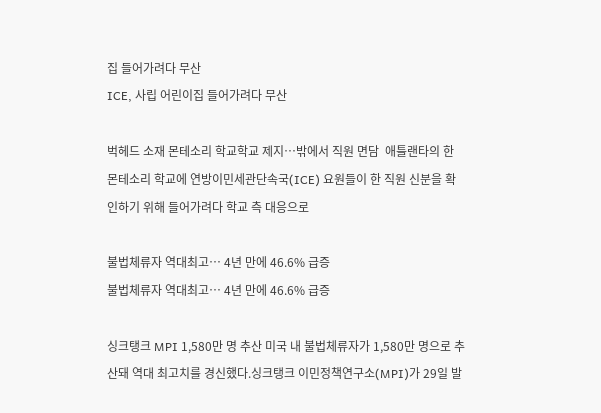집 들어가려다 무산
ICE, 사립 어린이집 들어가려다 무산

벅헤드 소재 몬테소리 학교학교 제지…밖에서 직원 면담  애틀랜타의 한 몬테소리 학교에 연방이민세관단속국(ICE) 요원들이 한 직원 신분을 확인하기 위해 들어가려다 학교 측 대응으로

불법체류자 역대최고… 4년 만에 46.6% 급증
불법체류자 역대최고… 4년 만에 46.6% 급증

싱크탱크 MPI 1,580만 명 추산 미국 내 불법체류자가 1,580만 명으로 추산돼 역대 최고치를 경신했다.싱크탱크 이민정책연구소(MPI)가 29일 발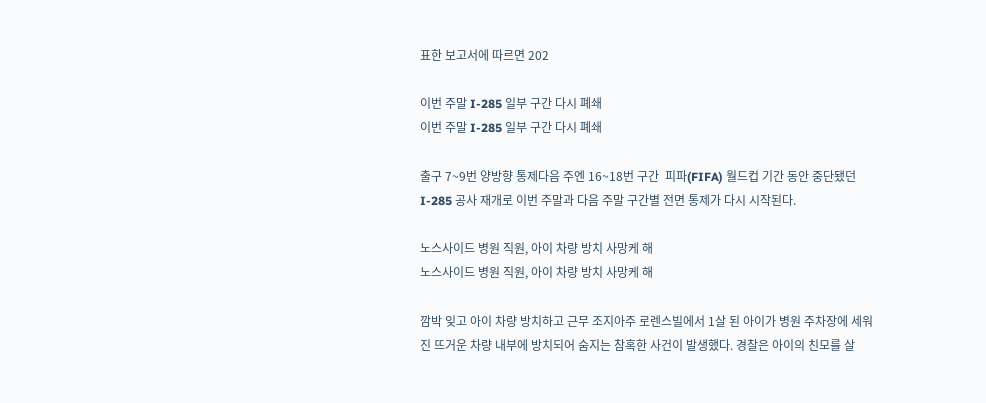표한 보고서에 따르면 202

이번 주말 I-285 일부 구간 다시 폐쇄
이번 주말 I-285 일부 구간 다시 폐쇄

출구 7~9번 양방향 통제다음 주엔 16~18번 구간  피파(FIFA) 월드컵 기간 동안 중단됐던 I-285 공사 재개로 이번 주말과 다음 주말 구간별 전면 통제가 다시 시작된다.

노스사이드 병원 직원, 아이 차량 방치 사망케 해
노스사이드 병원 직원, 아이 차량 방치 사망케 해

깜박 잊고 아이 차량 방치하고 근무 조지아주 로렌스빌에서 1살 된 아이가 병원 주차장에 세워진 뜨거운 차량 내부에 방치되어 숨지는 참혹한 사건이 발생했다. 경찰은 아이의 친모를 살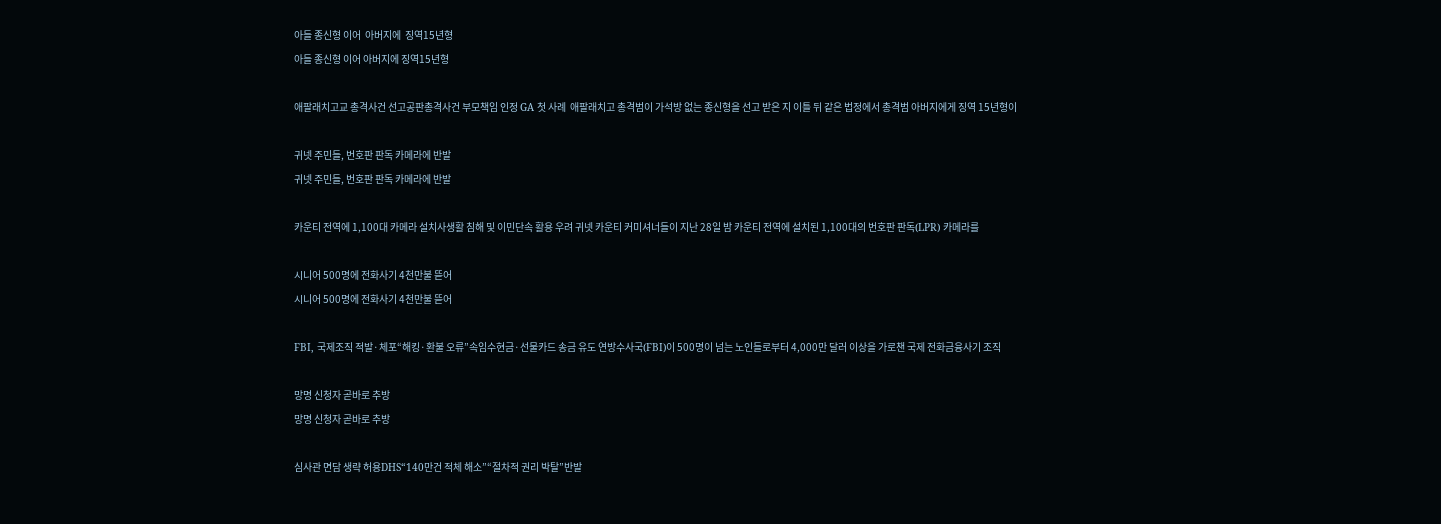아들 종신형 이어  아버지에  징역15년형
아들 종신형 이어 아버지에 징역15년형

애팔래치고교 총격사건 선고공판총격사건 부모책임 인정 GA 첫 사례  애팔래치고 총격범이 가석방 없는 종신형을 선고 받은 지 이틀 뒤 같은 법정에서 총격범 아버지에게 징역 15년형이

귀넷 주민들, 번호판 판독 카메라에 반발
귀넷 주민들, 번호판 판독 카메라에 반발

카운티 전역에 1,100대 카메라 설치사생활 침해 및 이민단속 활용 우려 귀넷 카운티 커미셔너들이 지난 28일 밤 카운티 전역에 설치된 1,100대의 번호판 판독(LPR) 카메라를

시니어 500명에 전화사기 4천만불 뜯어
시니어 500명에 전화사기 4천만불 뜯어

FBI, 국제조직 적발·체포“해킹·환불 오류”속임수현금·선물카드 송금 유도 연방수사국(FBI)이 500명이 넘는 노인들로부터 4,000만 달러 이상을 가로챈 국제 전화금융사기 조직

망명 신청자 곧바로 추방
망명 신청자 곧바로 추방

심사관 면담 생략 허용DHS“140만건 적체 해소”“절차적 권리 박탈”반발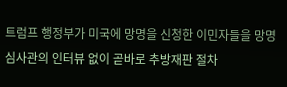트럼프 행정부가 미국에 망명을 신청한 이민자들을 망명 심사관의 인터뷰 없이 곧바로 추방재판 절차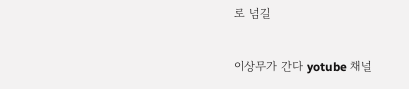로 넘길

이상무가 간다 yotube 채널